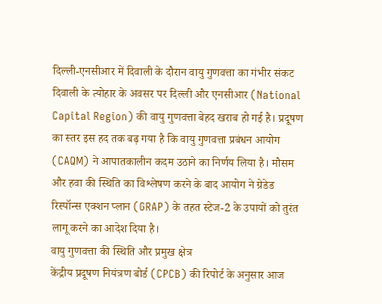दिल्ली-एनसीआर में दिवाली के दौरान वायु गुणवत्ता का गंभीर संकट
दिवाली के त्योहार के अवसर पर दिल्ली और एनसीआर (National Capital Region) की वायु गुणवत्ता बेहद खराब हो गई है। प्रदूषण का स्तर इस हद तक बढ़ गया है कि वायु गुणवत्ता प्रबंधन आयोग (CAQM) ने आपातकालीन कदम उठाने का निर्णय लिया है। मौसम और हवा की स्थिति का विश्लेषण करने के बाद आयोग ने ग्रेडेड रिस्पॉन्स एक्शन प्लान (GRAP) के तहत स्टेज-2 के उपायों को तुरंत लागू करने का आदेश दिया है।
वायु गुणवत्ता की स्थिति और प्रमुख क्षेत्र
केंद्रीय प्रदूषण नियंत्रण बोर्ड (CPCB) की रिपोर्ट के अनुसार आज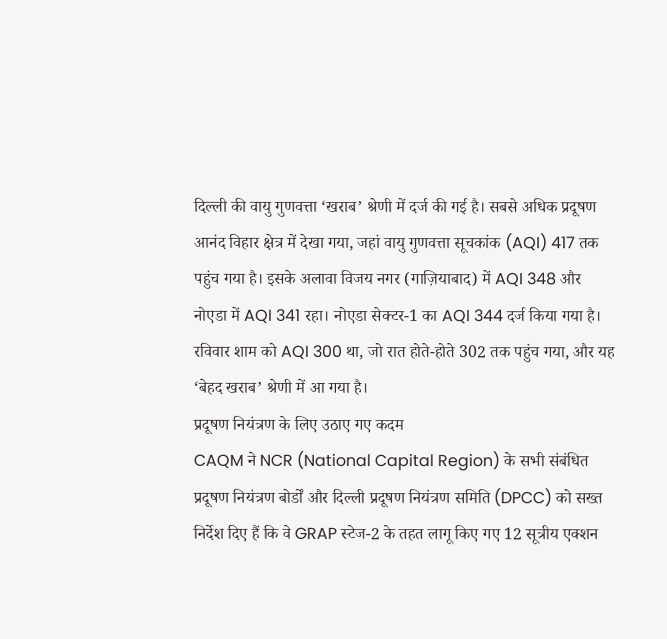दिल्ली की वायु गुणवत्ता ‘खराब’ श्रेणी में दर्ज की गई है। सबसे अधिक प्रदूषण आनंद विहार क्षेत्र में देखा गया, जहां वायु गुणवत्ता सूचकांक (AQI) 417 तक पहुंच गया है। इसके अलावा विजय नगर (गाज़ियाबाद) में AQI 348 और नोएडा में AQI 341 रहा। नोएडा सेक्टर-1 का AQI 344 दर्ज किया गया है। रविवार शाम को AQI 300 था, जो रात होते-होते 302 तक पहुंच गया, और यह ‘बेहद खराब’ श्रेणी में आ गया है।
प्रदूषण नियंत्रण के लिए उठाए गए कदम
CAQM ने NCR (National Capital Region) के सभी संबंधित प्रदूषण नियंत्रण बोर्डों और दिल्ली प्रदूषण नियंत्रण समिति (DPCC) को सख्त निर्देश दिए हैं कि वे GRAP स्टेज-2 के तहत लागू किए गए 12 सूत्रीय एक्शन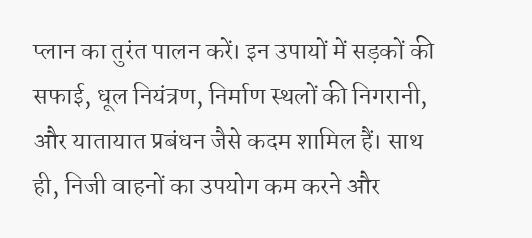प्लान का तुरंत पालन करें। इन उपायों में सड़कों की सफाई, धूल नियंत्रण, निर्माण स्थलों की निगरानी, और यातायात प्रबंधन जैसे कदम शामिल हैं। साथ ही, निजी वाहनों का उपयोग कम करने और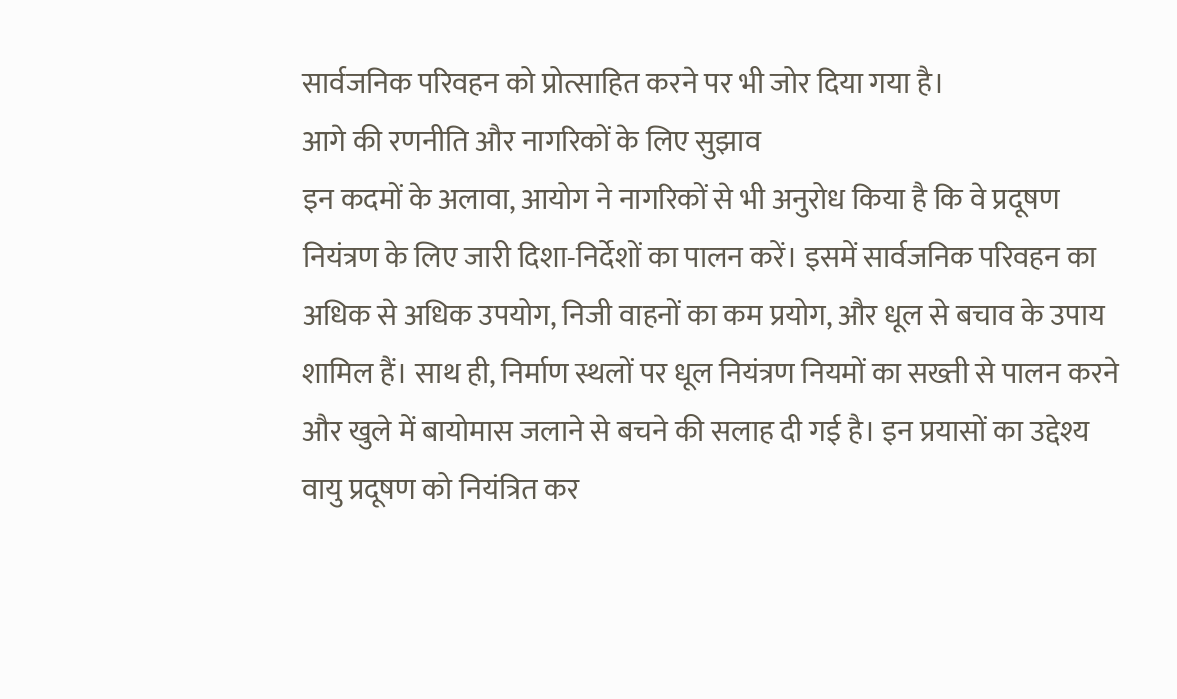सार्वजनिक परिवहन को प्रोत्साहित करने पर भी जोर दिया गया है।
आगे की रणनीति और नागरिकों के लिए सुझाव
इन कदमों के अलावा, आयोग ने नागरिकों से भी अनुरोध किया है कि वे प्रदूषण नियंत्रण के लिए जारी दिशा-निर्देशों का पालन करें। इसमें सार्वजनिक परिवहन का अधिक से अधिक उपयोग, निजी वाहनों का कम प्रयोग, और धूल से बचाव के उपाय शामिल हैं। साथ ही, निर्माण स्थलों पर धूल नियंत्रण नियमों का सख्ती से पालन करने और खुले में बायोमास जलाने से बचने की सलाह दी गई है। इन प्रयासों का उद्देश्य वायु प्रदूषण को नियंत्रित कर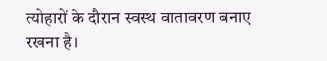त्योहारों के दौरान स्वस्थ वातावरण बनाए रखना है।